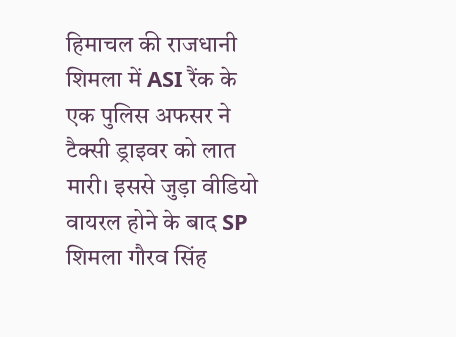हिमाचल की राजधानी शिमला में ASI रैंक के एक पुलिस अफसर ने टैक्सी ड्राइवर को लात मारी। इससे जुड़ा वीडियो वायरल होने के बाद SP शिमला गौरव सिंह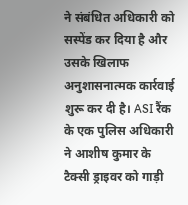ने संबंधित अधिकारी को सस्पेंड कर दिया है और उसके खिलाफ अनुशासनात्मक कार्रवाई शुरू कर दी है। ASI रैंक के एक पुलिस अधिकारी ने आशीष कुमार के टैक्सी ड्राइवर को गाड़ी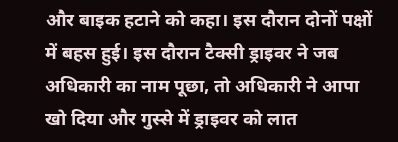और बाइक हटाने को कहा। इस दौरान दोनों पक्षों में बहस हुई। इस दौरान टैक्सी ड्राइवर ने जब अधिकारी का नाम पूछा, तो अधिकारी ने आपा खो दिया और गुस्से में ड्राइवर को लात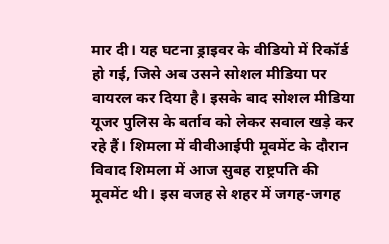मार दी। यह घटना ड्राइवर के वीडियो में रिकॉर्ड हो गई, जिसे अब उसने सोशल मीडिया पर वायरल कर दिया है। इसके बाद सोशल मीडिया यूजर पुलिस के बर्ताव को लेकर सवाल खड़े कर रहे हैं। शिमला में वीवीआईपी मूवमेंट के दौरान विवाद शिमला में आज सुबह राष्ट्रपति की मूवमेंट थी। इस वजह से शहर में जगह-जगह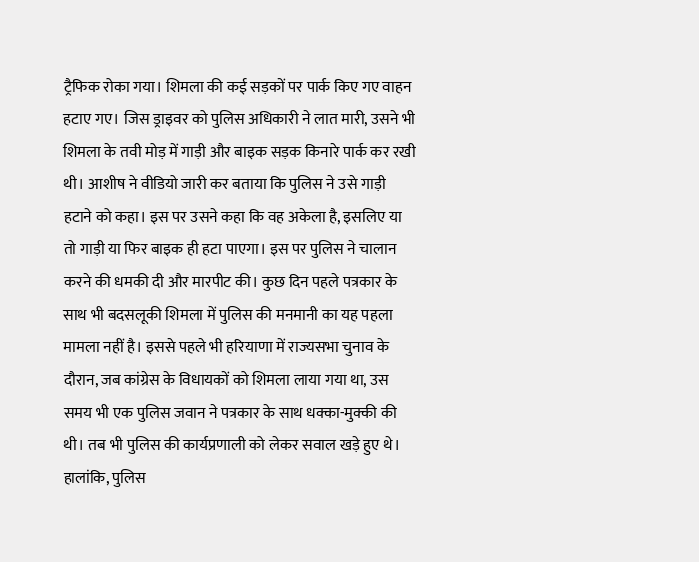ट्रैफिक रोका गया। शिमला की कई सड़कों पर पार्क किए गए वाहन हटाए गए। जिस ड्राइवर को पुलिस अधिकारी ने लात मारी, उसने भी शिमला के तवी मोड़ में गाड़ी और बाइक सड़क किनारे पार्क कर रखी थी। आशीष ने वीडियो जारी कर बताया कि पुलिस ने उसे गाड़ी हटाने को कहा। इस पर उसने कहा कि वह अकेला है, इसलिए या तो गाड़ी या फिर बाइक ही हटा पाएगा। इस पर पुलिस ने चालान करने की धमकी दी और मारपीट की। कुछ दिन पहले पत्रकार के साथ भी बदसलूकी शिमला में पुलिस की मनमानी का यह पहला मामला नहीं है। इससे पहले भी हरियाणा में राज्यसभा चुनाव के दौरान, जब कांग्रेस के विधायकों को शिमला लाया गया था, उस समय भी एक पुलिस जवान ने पत्रकार के साथ धक्का-मुक्की की थी। तब भी पुलिस की कार्यप्रणाली को लेकर सवाल खड़े हुए थे। हालांकि, पुलिस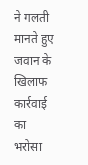ने गलती मानते हुए जवान के खिलाफ कार्रवाई का भरोसा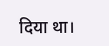दिया था।